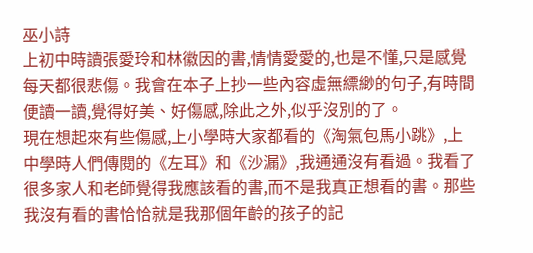巫小詩
上初中時讀張愛玲和林徽因的書,情情愛愛的,也是不懂,只是感覺每天都很悲傷。我會在本子上抄一些內容虛無縹緲的句子,有時間便讀一讀,覺得好美、好傷感,除此之外,似乎沒別的了。
現在想起來有些傷感,上小學時大家都看的《淘氣包馬小跳》,上中學時人們傳閱的《左耳》和《沙漏》,我通通沒有看過。我看了很多家人和老師覺得我應該看的書,而不是我真正想看的書。那些我沒有看的書恰恰就是我那個年齡的孩子的記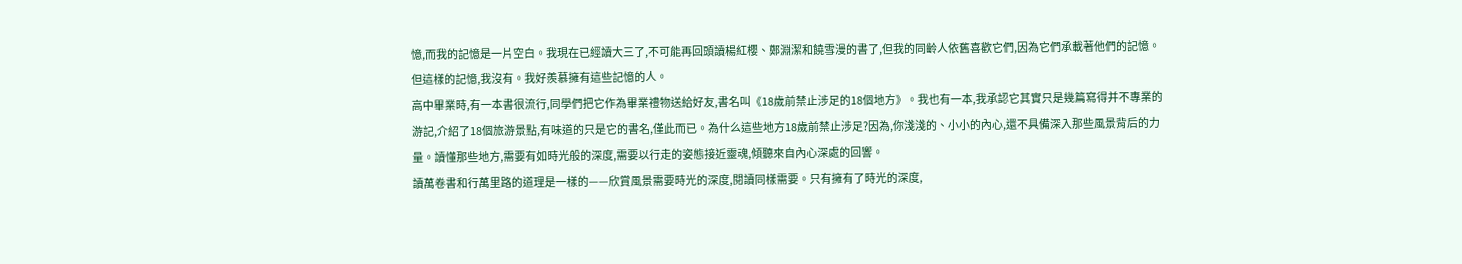憶,而我的記憶是一片空白。我現在已經讀大三了,不可能再回頭讀楊紅櫻、鄭淵潔和饒雪漫的書了,但我的同齡人依舊喜歡它們,因為它們承載著他們的記憶。但這樣的記憶,我沒有。我好羨慕擁有這些記憶的人。
高中畢業時,有一本書很流行,同學們把它作為畢業禮物送給好友,書名叫《18歲前禁止涉足的18個地方》。我也有一本,我承認它其實只是幾篇寫得并不專業的游記,介紹了18個旅游景點,有味道的只是它的書名,僅此而已。為什么這些地方18歲前禁止涉足?因為,你淺淺的、小小的內心,還不具備深入那些風景背后的力量。讀懂那些地方,需要有如時光般的深度,需要以行走的姿態接近靈魂,傾聽來自內心深處的回響。
讀萬卷書和行萬里路的道理是一樣的——欣賞風景需要時光的深度,閱讀同樣需要。只有擁有了時光的深度,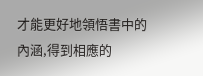才能更好地領悟書中的內涵,得到相應的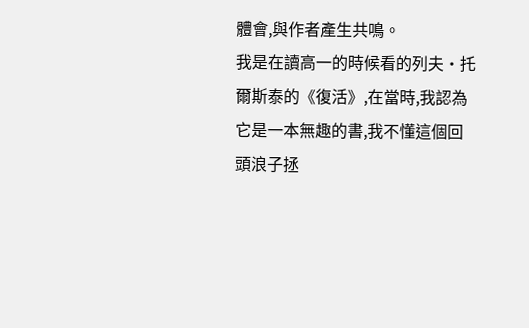體會,與作者產生共鳴。
我是在讀高一的時候看的列夫·托爾斯泰的《復活》,在當時,我認為它是一本無趣的書,我不懂這個回頭浪子拯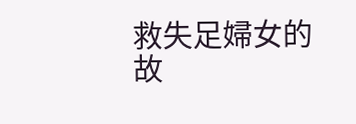救失足婦女的故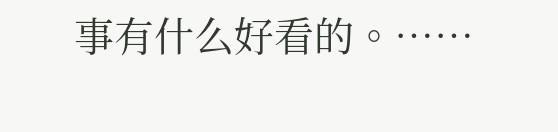事有什么好看的。……